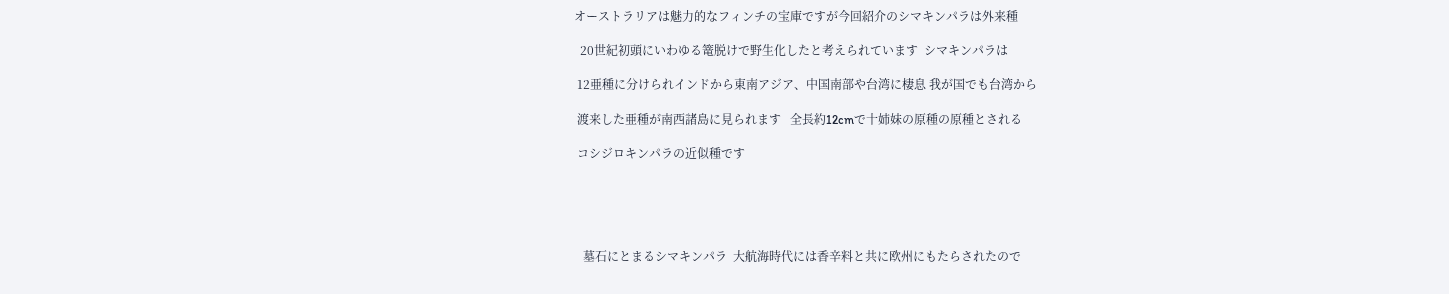オーストラリアは魅力的なフィンチの宝庫ですが今回紹介のシマキンパラは外来種

  20世紀初頭にいわゆる篭脱けで野生化したと考えられています  シマキンパラは

 12亜種に分けられインドから東南アジア、中国南部や台湾に棲息 我が国でも台湾から

 渡来した亜種が南西諸島に見られます   全長約12cmで十姉妹の原種の原種とされる

 コシジロキンパラの近似種です





   墓石にとまるシマキンパラ  大航海時代には香辛料と共に欧州にもたらされたので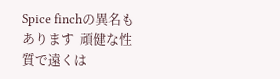Spice finchの異名もあります  頑健な性質で遠くは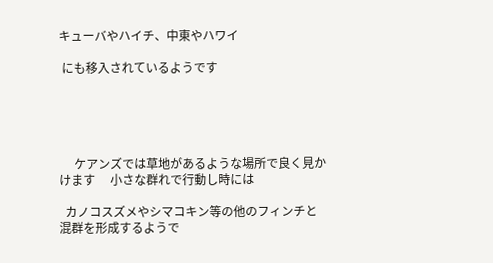キューバやハイチ、中東やハワイ

 にも移入されているようです





     ケアンズでは草地があるような場所で良く見かけます     小さな群れで行動し時には

  カノコスズメやシマコキン等の他のフィンチと混群を形成するようで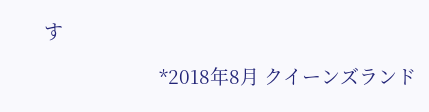す

                       *2018年8月 クイーンズランド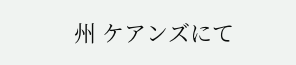州 ケアンズにて